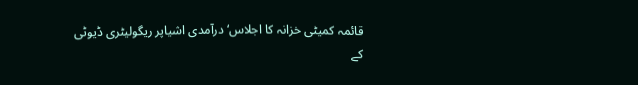قائمہ کمیٹی خزانہ کا اجلاس‘ درآمدی اشیاپر ریگولیٹری ڈیوٹی کے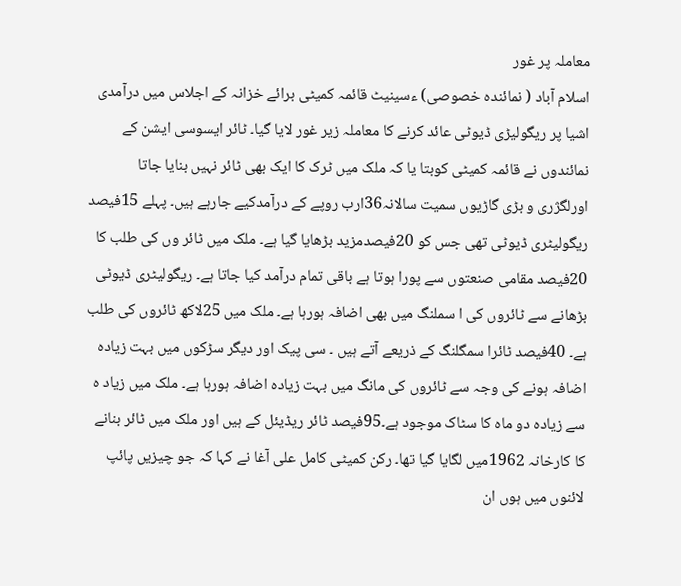معاملہ پر غور
اسلام آباد ( نمائندہ خصوصی) ءسینیٹ قائمہ کمیٹی برائے خزانہ کے اجلاس میں درآمدی اشیا پر ریگولیڑی ڈیوٹی عائد کرنے کا معاملہ زیر غور لایا گیا۔ ٹائر ایسوسی ایشن کے نمائندوں نے قائمہ کمیٹی کوبتا یا کہ ملک میں ٹرک کا ایک بھی ٹائر نہیں بنایا جاتا اورلگژری و بڑی گاڑیوں سمیت سالانہ36ارب روپے کے درآمدکیے جارہے ہیں۔ پہلے 15فیصد ریگولیٹری ڈیوٹی تھی جس کو 20فیصدمزید بڑھایا گیا ہے۔ ملک میں ٹائر وں کی طلب کا 20فیصد مقامی صنعتوں سے پورا ہوتا ہے باقی تمام درآمد کیا جاتا ہے۔ ریگولیٹری ڈیوٹی بڑھانے سے ٹائروں کی ا سملنگ میں بھی اضافہ ہورہا ہے۔ ملک میں 25لاکھ ٹائروں کی طلب ہے۔ 40فیصد ٹائرا سمگلنگ کے ذریعے آتے ہیں ۔ سی پیک اور دیگر سڑکوں میں بہت زیادہ اضافہ ہونے کی وجہ سے ٹائروں کی مانگ میں بہت زیادہ اضافہ ہورہا ہے۔ ملک میں زیاد ہ سے زیادہ دو ماہ کا سٹاک موجود ہے۔95فیصد ٹائر ریڈیئل کے ہیں اور ملک میں ٹائر بنانے کا کارخانہ 1962میں لگایا گیا تھا۔ رکن کمیٹی کامل علی آغا نے کہا کہ جو چیزیں پائپ لائنوں میں ہوں ان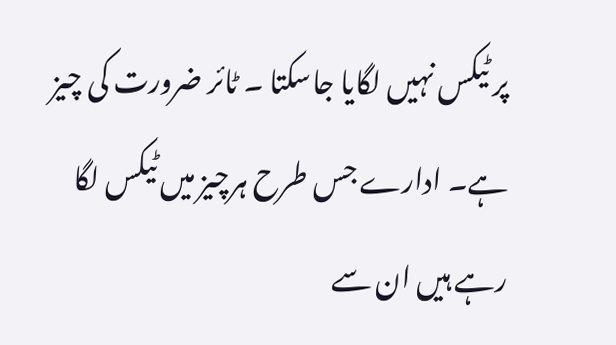پر ٹیکس نہیں لگایا جاسکتا ۔ ٹائر ضرورت کی چیز ہے۔ ادارے جس طرح ہرچیز میں ٹیکس لگا رہے ہیں ان سے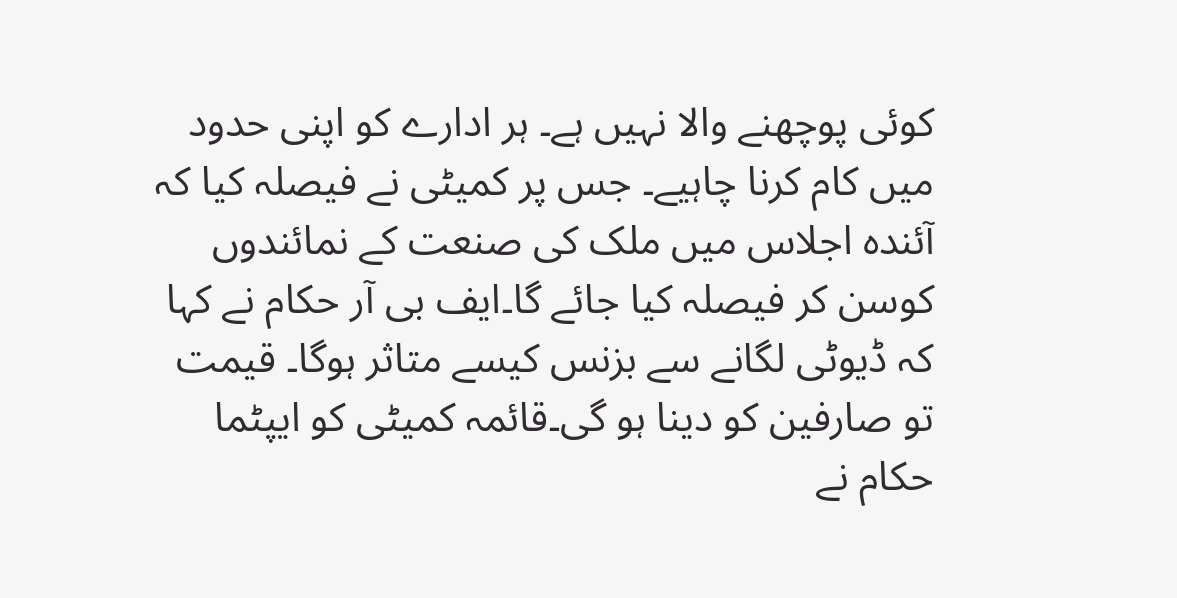کوئی پوچھنے والا نہیں ہے۔ ہر ادارے کو اپنی حدود میں کام کرنا چاہیے۔ جس پر کمیٹی نے فیصلہ کیا کہ آئندہ اجلاس میں ملک کی صنعت کے نمائندوں کوسن کر فیصلہ کیا جائے گا۔ایف بی آر حکام نے کہا کہ ڈیوٹی لگانے سے بزنس کیسے متاثر ہوگا۔ قیمت تو صارفین کو دینا ہو گی۔قائمہ کمیٹی کو ایپٹما حکام نے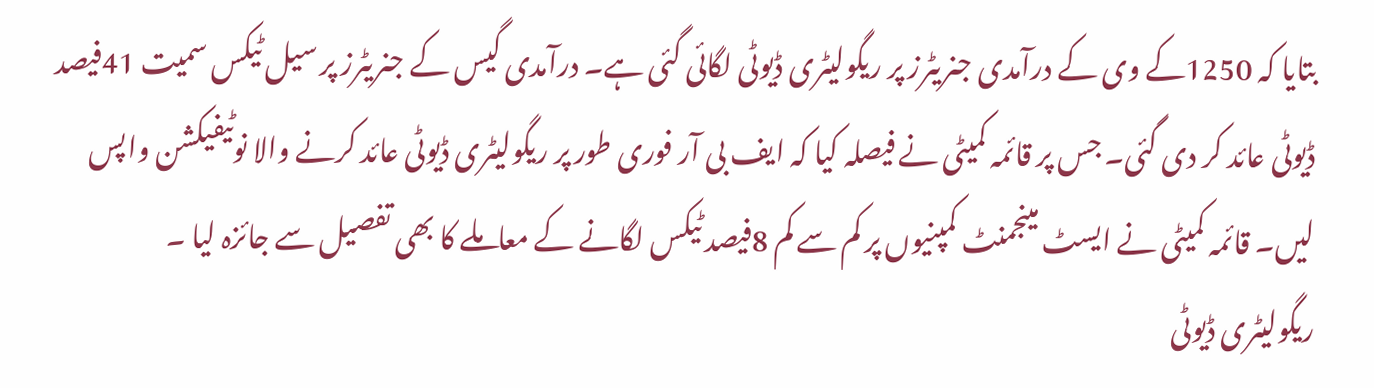بتایا کہ 1250کے وی کے درآمدی جنریٹرز پر ریگولیٹری ڈیوٹی لگائی گئی ہے۔ درآمدی گیس کے جنریٹرز پر سیل ٹیکس سمیت 41فیصد ڈیوٹی عائد کر دی گئی۔ جس پر قائمہ کمیٹی نے فیصلہ کیا کہ ایف بی آر فوری طور پر ریگولیٹری ڈیوٹی عائد کرنے والا نوٹیفیکشن واپس لیں۔ قائمہ کمیٹی نے ایسٹ مینجمنٹ کمپنیوں پر کم سے کم 8فیصد ٹیکس لگانے کے معاملے کا بھی تفصیل سے جائزہ لیا ۔
ریگولیٹری ڈیوٹی